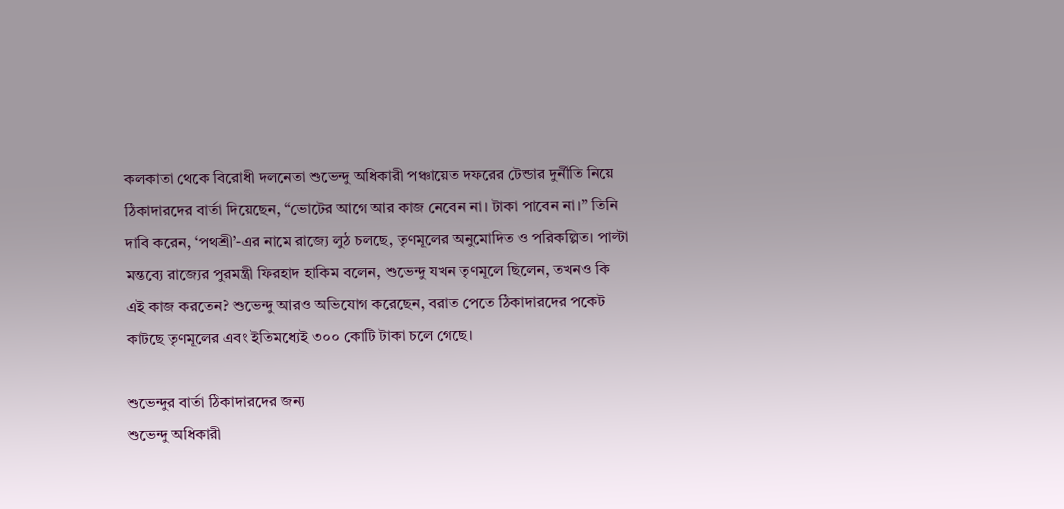কলকাতা থেকে বিরোধী দলনেতা শুভেন্দু অধিকারী পঞ্চায়েত দফরের টেন্ডার দুর্নীতি নিয়ে ঠিকাদারদের বার্তা দিয়েছেন, “ভোটের আগে আর কাজ নেবেন না। টাকা পাবেন না।” তিনি দাবি করেন, ‘পথশ্রী’-এর নামে রাজ্যে লুঠ চলছে, তৃণমূলের অনুমোদিত ও পরিকল্পিত। পাল্টা মন্তব্যে রাজ্যের পুরমন্ত্রী ফিরহাদ হাকিম বলেন, শুভেন্দু যখন তৃণমূলে ছিলেন, তখনও কি এই কাজ করতেন? শুভেন্দু আরও অভিযোগ করেছেন, বরাত পেতে ঠিকাদারদের পকেট কাটছে তৃণমূলের এবং ইতিমধ্যেই ৩০০ কোটি টাকা চলে গেছে।

শুভেন্দুর বার্তা ঠিকাদারদের জন্য
শুভেন্দু অধিকারী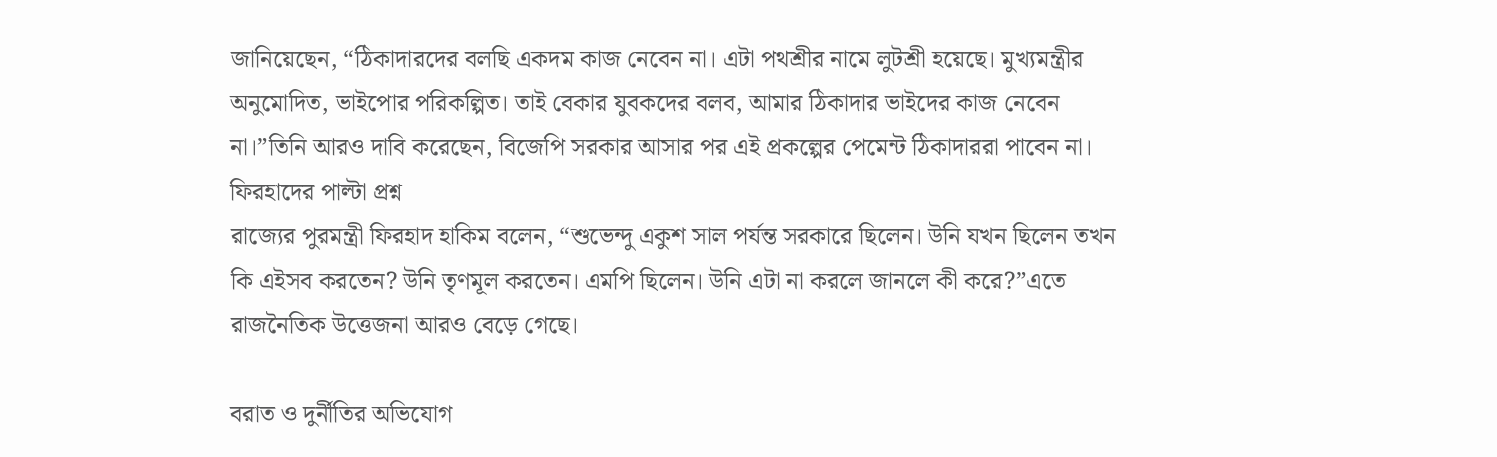জানিয়েছেন, “ঠিকাদারদের বলছি একদম কাজ নেবেন না। এটা পথশ্রীর নামে লুটশ্রী হয়েছে। মুখ্যমন্ত্রীর অনুমোদিত, ভাইপোর পরিকল্পিত। তাই বেকার যুবকদের বলব, আমার ঠিকাদার ভাইদের কাজ নেবেন না।”তিনি আরও দাবি করেছেন, বিজেপি সরকার আসার পর এই প্রকল্পের পেমেন্ট ঠিকাদাররা পাবেন না।
ফিরহাদের পাল্টা প্রশ্ন
রাজ্যের পুরমন্ত্রী ফিরহাদ হাকিম বলেন, “শুভেন্দু একুশ সাল পর্যন্ত সরকারে ছিলেন। উনি যখন ছিলেন তখন কি এইসব করতেন? উনি তৃণমূল করতেন। এমপি ছিলেন। উনি এটা না করলে জানলে কী করে?”এতে রাজনৈতিক উত্তেজনা আরও বেড়ে গেছে।

বরাত ও দুর্নীতির অভিযোগ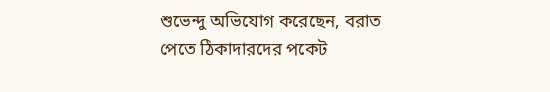শুভেন্দু অভিযোগ করেছেন, বরাত পেতে ঠিকাদারদের পকেট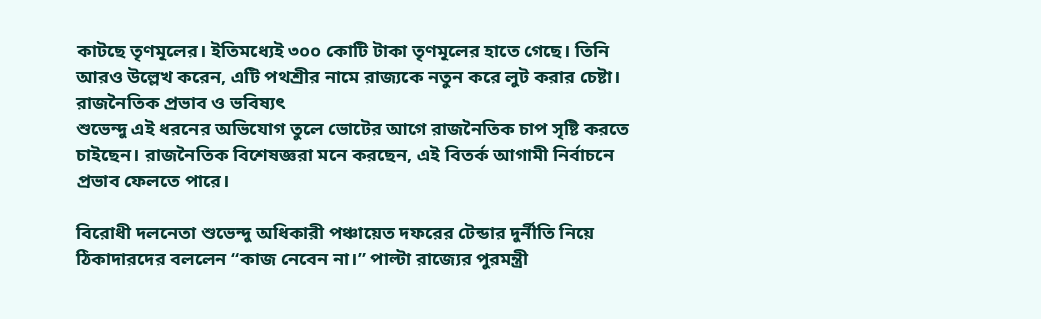কাটছে তৃণমূলের। ইতিমধ্যেই ৩০০ কোটি টাকা তৃণমূলের হাতে গেছে। তিনি আরও উল্লেখ করেন, এটি পথশ্রীর নামে রাজ্যকে নতুন করে লুট করার চেষ্টা।
রাজনৈতিক প্রভাব ও ভবিষ্যৎ
শুভেন্দু এই ধরনের অভিযোগ তুলে ভোটের আগে রাজনৈতিক চাপ সৃষ্টি করতে চাইছেন। রাজনৈতিক বিশেষজ্ঞরা মনে করছেন, এই বিতর্ক আগামী নির্বাচনে প্রভাব ফেলতে পারে।

বিরোধী দলনেতা শুভেন্দু অধিকারী পঞ্চায়েত দফরের টেন্ডার দুর্নীতি নিয়ে ঠিকাদারদের বললেন “কাজ নেবেন না।” পাল্টা রাজ্যের পুরমন্ত্রী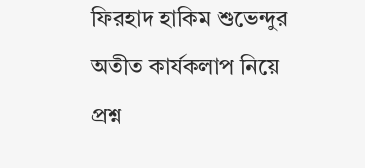ফিরহাদ হাকিম শুভেন্দুর অতীত কার্যকলাপ নিয়ে প্রশ্ন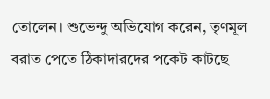তোলেন। শুভেন্দু অভিযোগ করেন, তৃণমূল বরাত পেতে ঠিকাদারদের পকেট কাটছে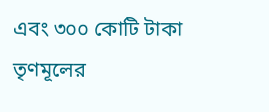এবং ৩০০ কোটি টাকা তৃণমূলের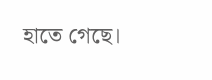হাতে গেছে।